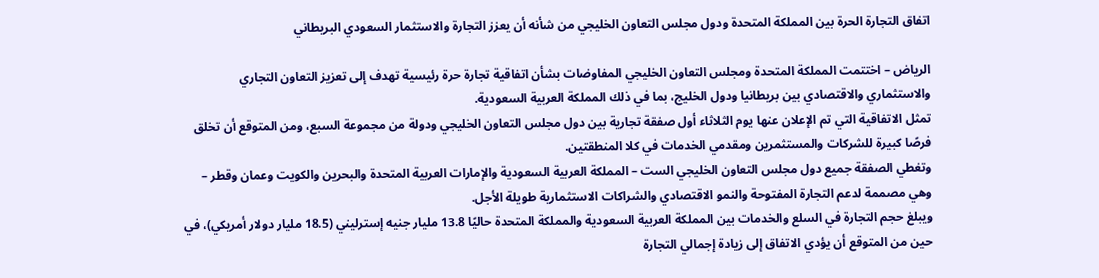اتفاق التجارة الحرة بين المملكة المتحدة ودول مجلس التعاون الخليجي من شأنه أن يعزز التجارة والاستثمار السعودي البريطاني

الرياض – اختتمت المملكة المتحدة ومجلس التعاون الخليجي المفاوضات بشأن اتفاقية تجارة حرة رئيسية تهدف إلى تعزيز التعاون التجاري والاستثماري والاقتصادي بين بريطانيا ودول الخليج، بما في ذلك المملكة العربية السعودية.
تمثل الاتفاقية التي تم الإعلان عنها يوم الثلاثاء أول صفقة تجارية بين دول مجلس التعاون الخليجي ودولة من مجموعة السبع، ومن المتوقع أن تخلق فرصًا كبيرة للشركات والمستثمرين ومقدمي الخدمات في كلا المنطقتين.
وتغطي الصفقة جميع دول مجلس التعاون الخليجي الست – المملكة العربية السعودية والإمارات العربية المتحدة والبحرين والكويت وعمان وقطر – وهي مصممة لدعم التجارة المفتوحة والنمو الاقتصادي والشراكات الاستثمارية طويلة الأجل.
ويبلغ حجم التجارة في السلع والخدمات بين المملكة العربية السعودية والمملكة المتحدة حاليًا 13.8 مليار جنيه إسترليني (18.5 مليار دولار أمريكي)، في حين من المتوقع أن يؤدي الاتفاق إلى زيادة إجمالي التجارة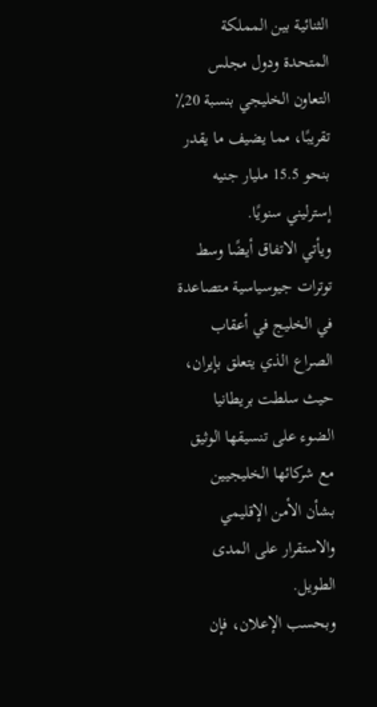الثنائية بين المملكة المتحدة ودول مجلس التعاون الخليجي بنسبة 20٪ تقريبًا، مما يضيف ما يقدر بنحو 15.5 مليار جنيه إسترليني سنويًا.
ويأتي الاتفاق أيضًا وسط توترات جيوسياسية متصاعدة في الخليج في أعقاب الصراع الذي يتعلق بإيران، حيث سلطت بريطانيا الضوء على تنسيقها الوثيق مع شركائها الخليجيين بشأن الأمن الإقليمي والاستقرار على المدى الطويل.
وبحسب الإعلان، فإن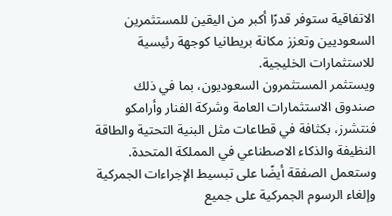الاتفاقية ستوفر قدرًا أكبر من اليقين للمستثمرين السعوديين وتعزز مكانة بريطانيا كوجهة رئيسية للاستثمارات الخليجية.
ويستثمر المستثمرون السعوديون، بما في ذلك صندوق الاستثمارات العامة وشركة الفنار وأرامكو فنتشرز، بكثافة في قطاعات مثل البنية التحتية والطاقة النظيفة والذكاء الاصطناعي في المملكة المتحدة.
وستعمل الصفقة أيضًا على تبسيط الإجراءات الجمركية وإلغاء الرسوم الجمركية على جميع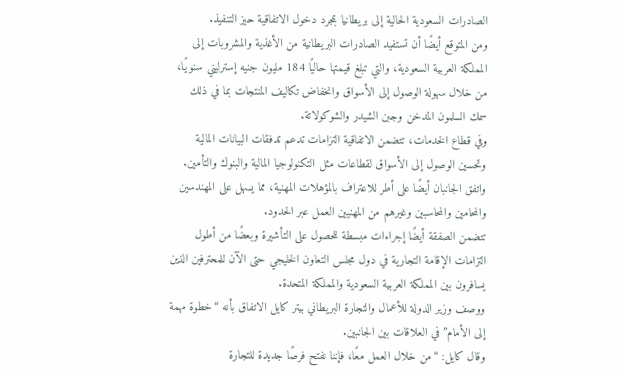الصادرات السعودية الحالية إلى بريطانيا بمجرد دخول الاتفاقية حيز التنفيذ.
ومن المتوقع أيضًا أن تستفيد الصادرات البريطانية من الأغذية والمشروبات إلى المملكة العربية السعودية، والتي تبلغ قيمتها حاليًا 184 مليون جنيه إسترليني سنويًا، من خلال سهولة الوصول إلى الأسواق وانخفاض تكاليف المنتجات بما في ذلك سمك السلمون المدخن وجبن الشيدر والشوكولاتة.
وفي قطاع الخدمات، تتضمن الاتفاقية التزامات تدعم تدفقات البيانات المالية وتحسين الوصول إلى الأسواق لقطاعات مثل التكنولوجيا المالية والبنوك والتأمين.
واتفق الجانبان أيضًا على أطر للاعتراف بالمؤهلات المهنية، مما يسهل على المهندسين والمحامين والمحاسبين وغيرهم من المهنيين العمل عبر الحدود.
تتضمن الصفقة أيضًا إجراءات مبسطة للحصول على التأشيرة وبعضًا من أطول التزامات الإقامة التجارية في دول مجلس التعاون الخليجي حتى الآن للمحترفين الذين يسافرون بين المملكة العربية السعودية والمملكة المتحدة.
ووصف وزير الدولة للأعمال والتجارة البريطاني بيتر كايل الاتفاق بأنه “خطوة مهمة إلى الأمام” في العلاقات بين الجانبين.
وقال كايل: “من خلال العمل معًا، فإننا نفتح فرصًا جديدة للتجارة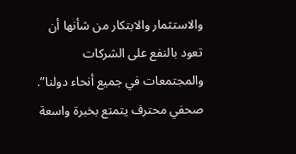والاستثمار والابتكار من شأنها أن تعود بالنفع على الشركات والمجتمعات في جميع أنحاء دولنا”.
صحفي محترف يتمتع بخبرة واسعة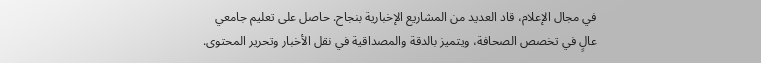في مجال الإعلام، قاد العديد من المشاريع الإخبارية بنجاح. حاصل على تعليم جامعي عالٍ في تخصص الصحافة، ويتميز بالدقة والمصداقية في نقل الأخبار وتحرير المحتوى.